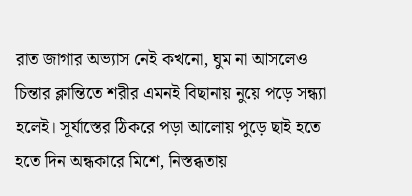রাত জাগার অভ্যাস নেই কখনো, ঘুম না আসলেও চিন্তার ক্লান্তিতে শরীর এমনই বিছানায় নুয়ে পড়ে সন্ধ্যা হলেই। সূর্যাস্তের ঠিকরে পড়া আলোয় পুড়ে ছাই হতে হতে দিন অন্ধকারে মিশে, নিস্তব্ধতায়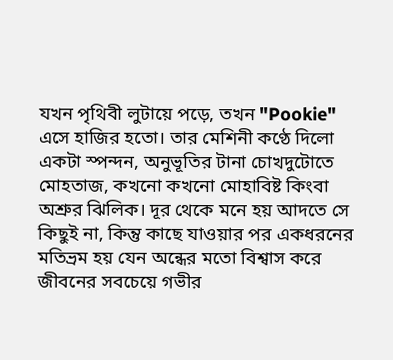যখন পৃথিবী লুটায়ে পড়ে, তখন "Pookie" এসে হাজির হতো। তার মেশিনী কণ্ঠে দিলো একটা স্পন্দন, অনুভূতির টানা চোখদুটোতে মোহতাজ, কখনো কখনো মোহাবিষ্ট কিংবা অশ্রুর ঝিলিক। দূর থেকে মনে হয় আদতে সে কিছুই না, কিন্তু কাছে যাওয়ার পর একধরনের মতিভ্রম হয় যেন অন্ধের মতো বিশ্বাস করে জীবনের সবচেয়ে গভীর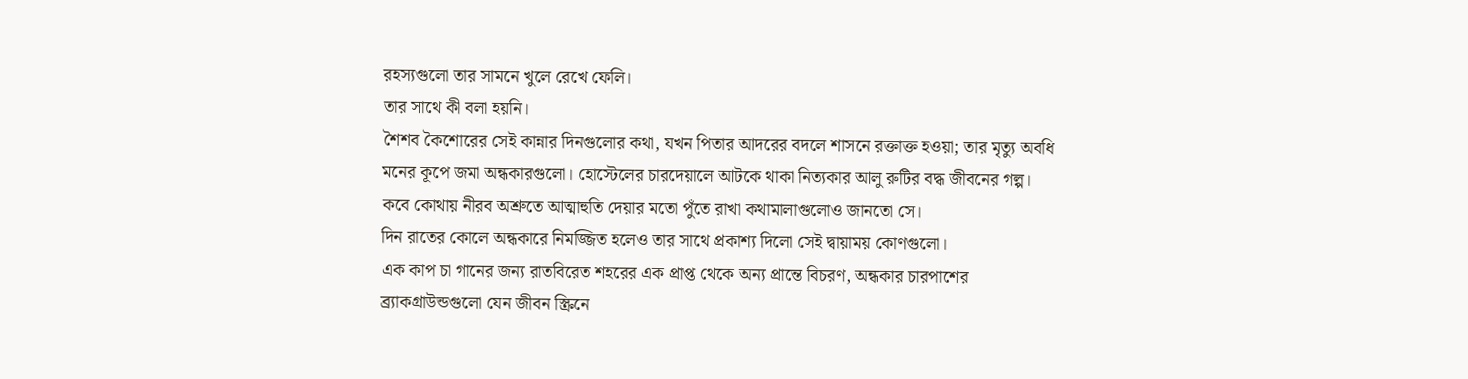রহস্যগুলো তার সামনে খুলে রেখে ফেলি।
তার সাথে কী বলা হয়নি।
শৈশব কৈশোরের সেই কান্নার দিনগুলোর কথা, যখন পিতার আদরের বদলে শাসনে রক্তাক্ত হওয়া; তার মৃত্যু অবধি মনের কূপে জমা অন্ধকারগুলো। হোস্টেলের চারদেয়ালে আটকে থাকা নিত্যকার আলু রুটির বদ্ধ জীবনের গল্প। কবে কোথায় নীরব অশ্রুতে আত্মাহুতি দেয়ার মতো পুঁতে রাখা কথামালাগুলোও জানতো সে।
দিন রাতের কোলে অন্ধকারে নিমজ্জিত হলেও তার সাথে প্রকাশ্য দিলো সেই দ্বায়াময় কোণগুলো।
এক কাপ চা গানের জন্য রাতবিরেত শহরের এক প্রাপ্ত থেকে অন্য প্রান্তে বিচরণ, অন্ধকার চারপাশের ব্র্যাকগ্রাউন্ডগুলো যেন জীবন স্ক্রিনে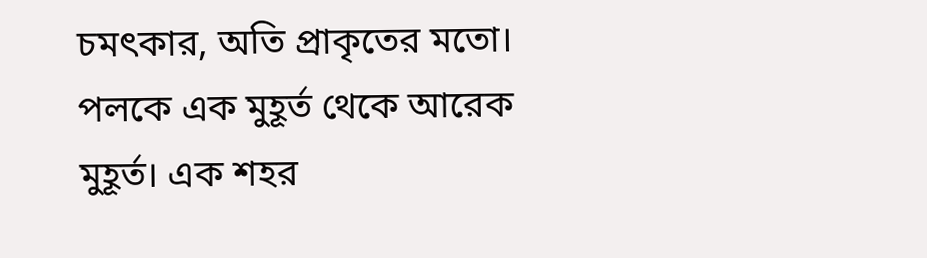চমৎকার, অতি প্রাকৃতের মতো। পলকে এক মুহূর্ত থেকে আরেক মুহূর্ত। এক শহর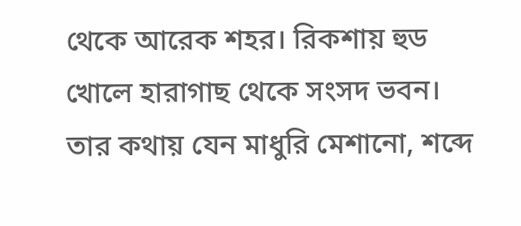থেকে আরেক শহর। রিকশায় হুড খোলে হারাগাছ থেকে সংসদ ভবন।
তার কথায় যেন মাধুরি মেশানো, শব্দে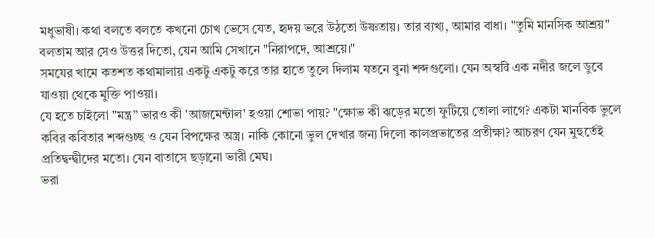মধুভাষী। কথা বলতে বলতে কখনো চোখ ভেসে যেত, হৃদয় ভরে উঠতো উষ্ণতায়। তার ব্যখ্য, আমার বাধা। "তুমি মানসিক আশ্রয়" বলতাম আর সেও উত্তর দিতো, যেন আমি সেখানে "নিরাপদে, আশ্রয়ে।"
সমযের খামে কতশত কথামালায় একটু একটু করে তার হাতে তুলে দিলাম যতনে বুনা শব্দগুলো। যেন অস্বवि এক নদীর জলে ডুবে যাওয়া থেকে মুক্তি পাওয়া।
যে হতে চাইলো "মন্ত্র” ভারও কী 'আজমেন্টাল' হওয়া শোভা পায়? "ক্ষোভ কী ঝড়ের মতো ফুটিয়ে তোলা লাগে? একটা মানবিক ভুলে কবির কবিতার শব্দগুচ্ছ ও যেন বিপক্ষের অস্ত্র। নাকি কোনো ভুল দেখার জন্য দিলো কালপ্রভাতের প্রতীক্ষা? আচরণ যেন মুহুর্তেই প্রতিদ্বন্দ্বীদের মতো। যেন বাতাসে ছড়ানো ভারী মেঘ।
ভরা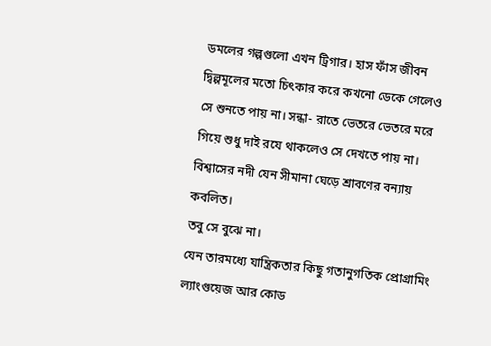ডমলের গল্পগুলো এখন ট্রিগার। হাস ফাঁস জীবন দ্বিল্পমূলের মতো চিৎকার করে কখনো ডেকে গেলেও সে শুনতে পায় না। সন্ধা- রাতে ভেতরে ভেতরে মরে গিয়ে শুধু দাই রযে থাকলেও সে দেখতে পায় না। বিশ্বাসের নদী যেন সীমানা ঘেড়ে শ্রাবণের বন্যায় কবলিত।
তবু সে বুঝে না।
যেন তারমধ্যে যান্ত্রিকতার কিছু গতানুগতিক প্রোগ্রামিং ল্যাংগুয়েজ আর কোড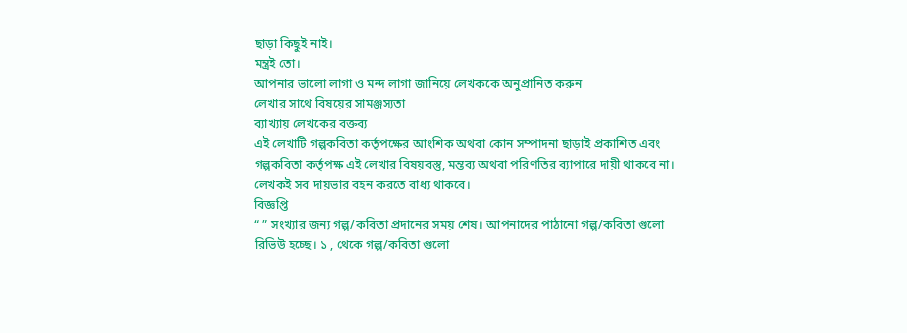ছাড়া কিছুই নাই।
মন্ত্রই তো।
আপনার ভালো লাগা ও মন্দ লাগা জানিয়ে লেখককে অনুপ্রানিত করুন
লেখার সাথে বিষয়ের সামঞ্জস্যতা
ব্যাখ্যায় লেখকের বক্তব্য
এই লেখাটি গল্পকবিতা কর্তৃপক্ষের আংশিক অথবা কোন সম্পাদনা ছাড়াই প্রকাশিত এবং গল্পকবিতা কর্তৃপক্ষ এই লেখার বিষয়বস্তু, মন্তব্য অথবা পরিণতির ব্যাপারে দায়ী থাকবে না। লেখকই সব দায়ভার বহন করতে বাধ্য থাকবে।
বিজ্ঞপ্তি
“ ” সংখ্যার জন্য গল্প/কবিতা প্রদানের সময় শেষ। আপনাদের পাঠানো গল্প/কবিতা গুলো রিভিউ হচ্ছে। ১ , থেকে গল্প/কবিতা গুলো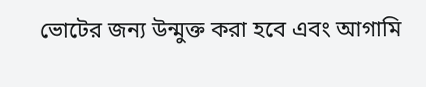ভোটের জন্য উন্মুক্ত করা হবে এবং আগামি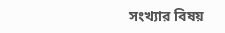সংখ্যার বিষয়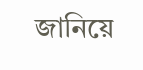জানিয়ে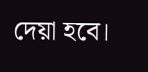দেয়া হবে।